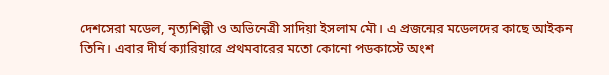দেশসেরা মডেল, নৃত্যশিল্পী ও অভিনেত্রী সাদিয়া ইসলাম মৌ। এ প্রজন্মের মডেলদের কাছে আইকন তিনি। এবার দীর্ঘ ক্যারিয়ারে প্রথমবারের মতো কোনো পডকাস্টে অংশ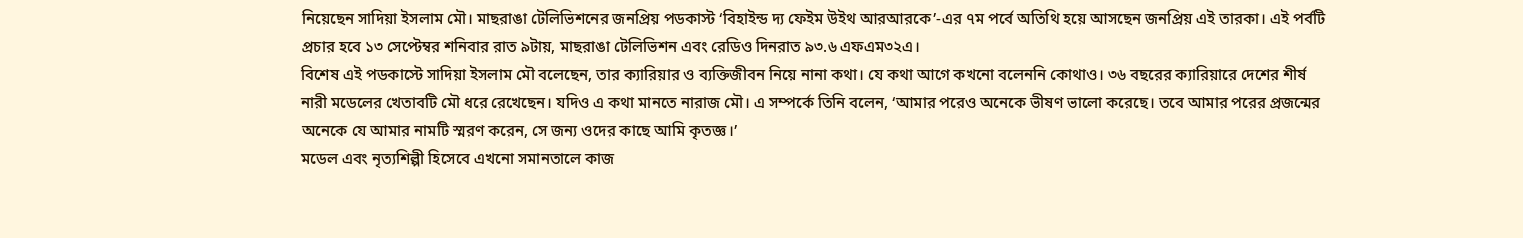নিয়েছেন সাদিয়া ইসলাম মৌ। মাছরাঙা টেলিভিশনের জনপ্রিয় পডকাস্ট ‘বিহাইন্ড দ্য ফেইম উইথ আরআরকে’-এর ৭ম পর্বে অতিথি হয়ে আসছেন জনপ্রিয় এই তারকা। এই পর্বটি প্রচার হবে ১৩ সেপ্টেম্বর শনিবার রাত ৯টায়, মাছরাঙা টেলিভিশন এবং রেডিও দিনরাত ৯৩.৬ এফএম৩২এ।
বিশেষ এই পডকাস্টে সাদিয়া ইসলাম মৌ বলেছেন, তার ক্যারিয়ার ও ব্যক্তিজীবন নিয়ে নানা কথা। যে কথা আগে কখনো বলেননি কোথাও। ৩৬ বছরের ক্যারিয়ারে দেশের শীর্ষ নারী মডেলের খেতাবটি মৌ ধরে রেখেছেন। যদিও এ কথা মানতে নারাজ মৌ। এ সম্পর্কে তিনি বলেন, ‘আমার পরেও অনেকে ভীষণ ভালো করেছে। তবে আমার পরের প্রজন্মের অনেকে যে আমার নামটি স্মরণ করেন, সে জন্য ওদের কাছে আমি কৃতজ্ঞ।’
মডেল এবং নৃত্যশিল্পী হিসেবে এখনো সমানতালে কাজ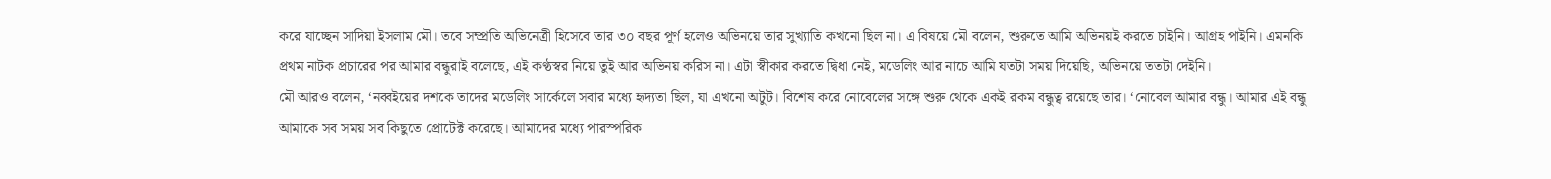করে যাচ্ছেন সাদিয়া ইসলাম মৌ। তবে সম্প্রতি অভিনেত্রী হিসেবে তার ৩০ বছর পূর্ণ হলেও অভিনয়ে তার সুখ্যাতি কখনো ছিল না। এ বিষয়ে মৌ বলেন, শুরুতে আমি অভিনয়ই করতে চাইনি। আগ্রহ পাইনি। এমনকি প্রথম নাটক প্রচারের পর আমার বন্ধুরাই বলেছে, এই কণ্ঠস্বর নিয়ে তুই আর অভিনয় করিস না। এটা স্বীকার করতে দ্বিধা নেই, মডেলিং আর নাচে আমি যতটা সময় দিয়েছি, অভিনয়ে ততটা দেইনি।
মৌ আরও বলেন, ‘নব্বইয়ের দশকে তাদের মডেলিং সার্কেলে সবার মধ্যে হৃদ্যতা ছিল, যা এখনো অটুট। বিশেষ করে নোবেলের সঙ্গে শুরু থেকে একই রকম বন্ধুত্ব রয়েছে তার। ‘নোবেল আমার বন্ধু। আমার এই বন্ধু আমাকে সব সময় সব কিছুতে প্রোটেক্ট করেছে। আমাদের মধ্যে পারস্পরিক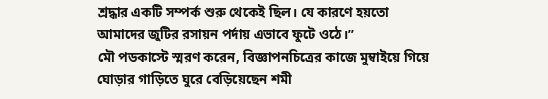শ্রদ্ধার একটি সম্পর্ক শুরু থেকেই ছিল। যে কারণে হয়তো আমাদের জুটির রসায়ন পর্দায় এভাবে ফুটে ওঠে।’’
মৌ পডকাস্টে স্মরণ করেন, বিজ্ঞাপনচিত্রের কাজে মুম্বাইয়ে গিয়ে ঘোড়ার গাড়িতে ঘুরে বেড়িয়েছেন শমী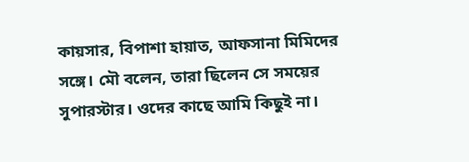কায়সার, বিপাশা হায়াত, আফসানা মিমিদের সঙ্গে। মৌ বলেন, তারা ছিলেন সে সময়ের সুপারস্টার। ওদের কাছে আমি কিছুই না।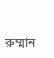রুম্মান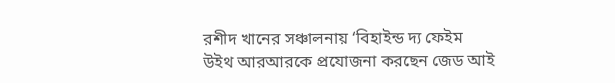রশীদ খানের সঞ্চালনায় ‘বিহাইন্ড দ্য ফেইম উইথ আরআরকে প্রযোজনা করছেন জেড আই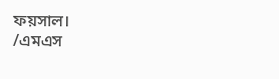ফয়সাল।
/এমএস